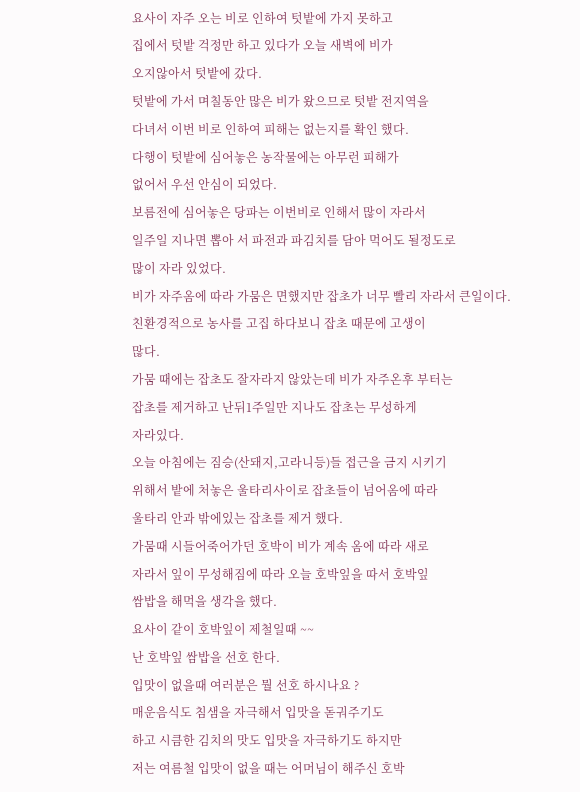요사이 자주 오는 비로 인하여 텃밭에 가지 못하고
집에서 텃밭 걱정만 하고 있다가 오늘 새벽에 비가
오지않아서 텃밭에 갔다.
텃밭에 가서 며칠동안 많은 비가 왔으므로 텃밭 전지역을
다녀서 이번 비로 인하여 피해는 없는지를 확인 했다.
다행이 텃밭에 심어놓은 농작물에는 아무런 피해가
없어서 우선 안심이 되었다.
보름전에 심어놓은 당파는 이번비로 인해서 많이 자라서
일주일 지나면 뽑아 서 파전과 파김치를 담아 먹어도 될정도로
많이 자라 있었다.
비가 자주옴에 따라 가뭄은 면했지만 잡초가 너무 빨리 자라서 큰일이다.
친환경적으로 농사를 고집 하다보니 잡초 때문에 고생이
많다.
가뭄 때에는 잡초도 잘자라지 않았는데 비가 자주온후 부터는
잡초를 제거하고 난뒤1주일만 지나도 잡초는 무성하게
자라있다.
오늘 아침에는 짐승(산돼지,고라니등)들 접근을 금지 시키기
위해서 밭에 처놓은 울타리사이로 잡초들이 넘어옴에 따라
울타리 안과 밖에있는 잡초를 제거 했다.
가뭄때 시들어죽어가던 호박이 비가 계속 옴에 따라 새로
자라서 잎이 무성해짐에 따라 오늘 호박잎을 따서 호박잎
쌈밥을 해먹을 생각을 했다.
요사이 같이 호박잎이 제철일때 ~~
난 호박잎 쌈밥을 선호 한다.
입맛이 없을때 여러분은 뭘 선호 하시나요 ?
매운음식도 침샘을 자극해서 입맛을 돋궈주기도
하고 시큼한 김치의 맛도 입맛을 자극하기도 하지만
저는 여름철 입맛이 없을 때는 어머님이 해주신 호박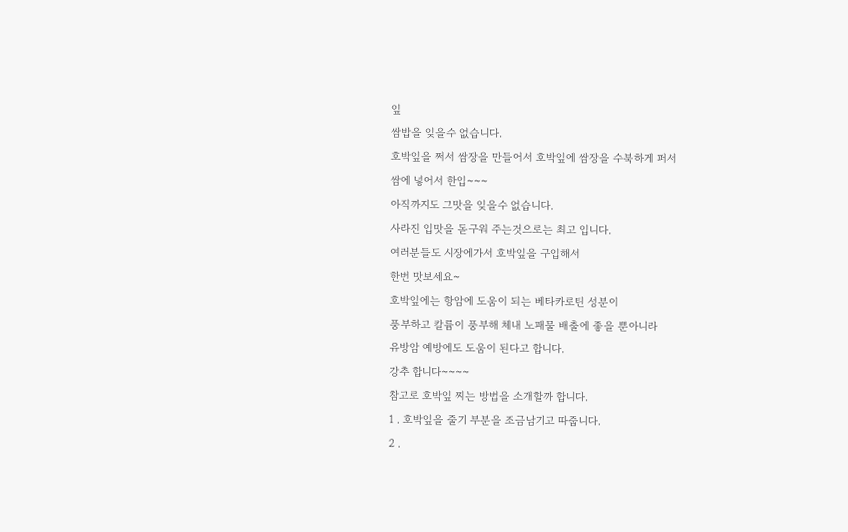잎
쌈밥을 잊을수 없습니다.
호박잎을 쩌서 쌈장을 만들어서 호박잎에 쌈장을 수북하게 퍼서
쌈에 넣어서 한입~~~
아직까지도 그맛을 잊을수 없습니다.
사라진 입맛을 돋구워 주는것으로는 최고 입니다.
여러분들도 시장에가서 호박잎을 구입해서
한번 맛보세요~
호박잎에는 항암에 도움이 되는 베타카로틴 성분이
풍부하고 칼륨이 풍부해 체내 노패물 배출에 좋을 뿐아니라
유방암 예방에도 도움이 된다고 합니다.
강추 합니다~~~~
참고로 호박잎 찌는 방법을 소개할까 합니다.
1 . 호박잎을 줄기 부분을 조금남기고 따줍니다.
2 .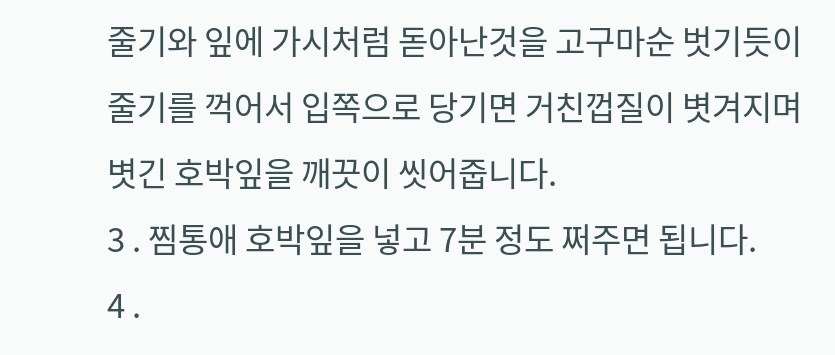줄기와 잎에 가시처럼 돋아난것을 고구마순 벗기듯이
줄기를 꺽어서 입쪽으로 당기면 거친껍질이 볏겨지며
볏긴 호박잎을 깨끗이 씻어줍니다.
3 . 찜통애 호박잎을 넣고 7분 정도 쩌주면 됩니다.
4 .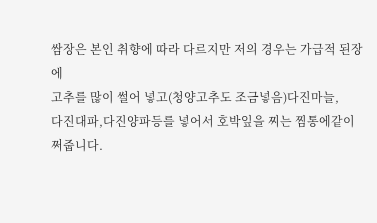쌈장은 본인 취향에 따라 다르지만 저의 경우는 가급적 된장에
고추를 많이 썰어 넣고(청양고추도 조금넣음)다진마늘,
다진대파,다진양파등를 넣어서 호박잎을 찌는 찜통에같이
쩌줍니다.